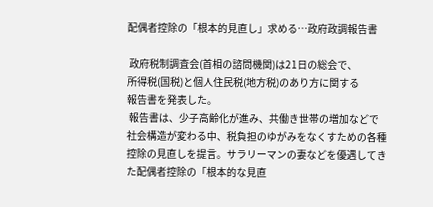配偶者控除の「根本的見直し」求める…政府政調報告書

 政府税制調査会(首相の諮問機関)は21日の総会で、
所得税(国税)と個人住民税(地方税)のあり方に関する
報告書を発表した。
 報告書は、少子高齢化が進み、共働き世帯の増加などで
社会構造が変わる中、税負担のゆがみをなくすための各種
控除の見直しを提言。サラリーマンの妻などを優遇してき
た配偶者控除の「根本的な見直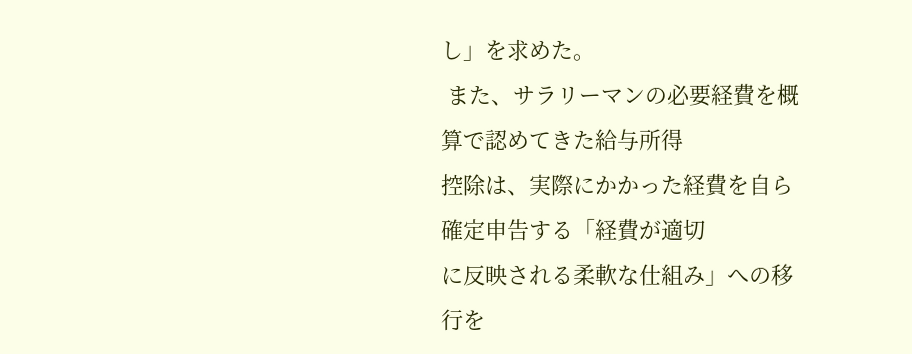し」を求めた。
 また、サラリーマンの必要経費を概算で認めてきた給与所得
控除は、実際にかかった経費を自ら確定申告する「経費が適切
に反映される柔軟な仕組み」への移行を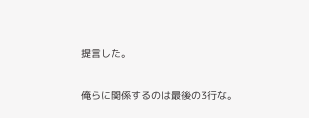提言した。

俺らに関係するのは最後の3行な。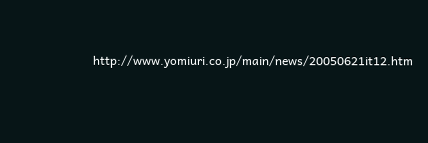http://www.yomiuri.co.jp/main/news/20050621it12.htm